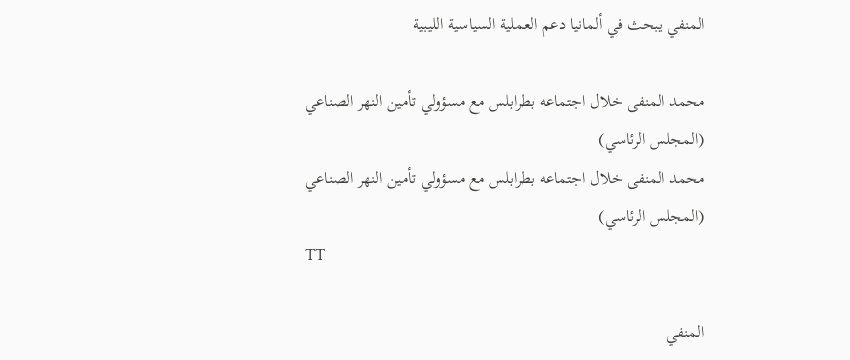المنفي يبحث في ألمانيا دعم العملية السياسية الليبية

محمد المنفى خلال اجتماعه بطرابلس مع مسؤولي تأمين النهر الصناعي (المجلس الرئاسي)
محمد المنفى خلال اجتماعه بطرابلس مع مسؤولي تأمين النهر الصناعي (المجلس الرئاسي)
TT

المنفي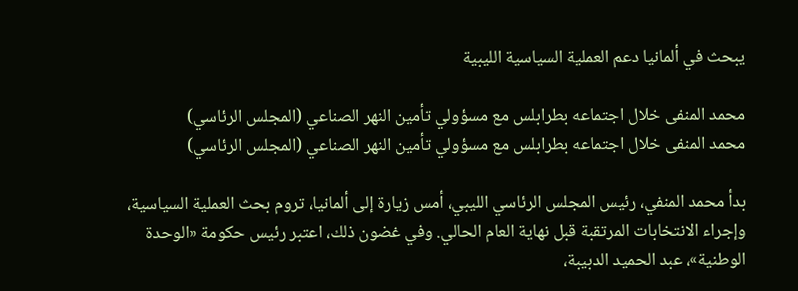يبحث في ألمانيا دعم العملية السياسية الليبية

محمد المنفى خلال اجتماعه بطرابلس مع مسؤولي تأمين النهر الصناعي (المجلس الرئاسي)
محمد المنفى خلال اجتماعه بطرابلس مع مسؤولي تأمين النهر الصناعي (المجلس الرئاسي)

بدأ محمد المنفي، رئيس المجلس الرئاسي الليبي، أمس زيارة إلى ألمانيا، تروم بحث العملية السياسية، وإجراء الانتخابات المرتقبة قبل نهاية العام الحالي. وفي غضون ذلك، اعتبر رئيس حكومة «الوحدة الوطنية»، عبد الحميد الدبيبة،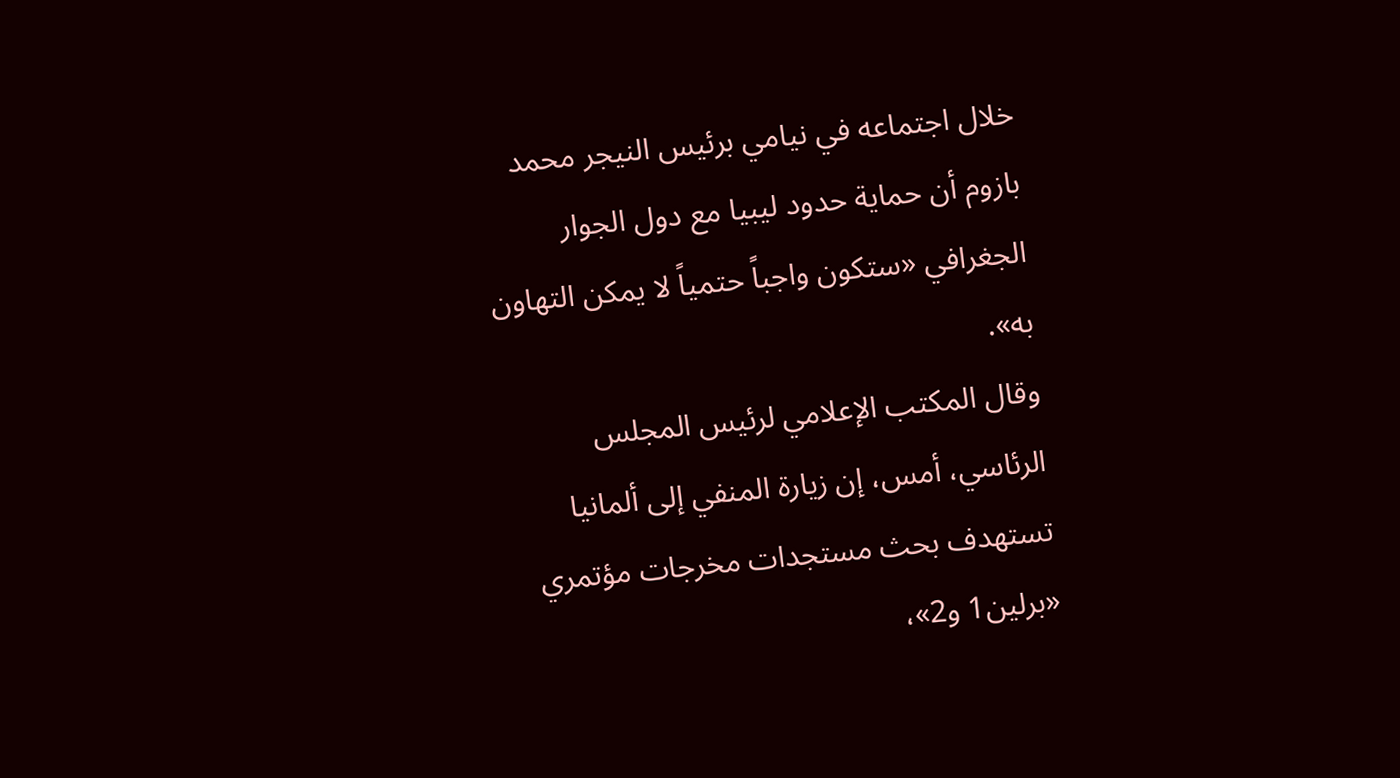خلال اجتماعه في نيامي برئيس النيجر محمد بازوم أن حماية حدود ليبيا مع دول الجوار الجغرافي «ستكون واجباً حتمياً لا يمكن التهاون به».
وقال المكتب الإعلامي لرئيس المجلس الرئاسي، أمس، إن زيارة المنفي إلى ألمانيا تستهدف بحث مستجدات مخرجات مؤتمري «برلين1 و2»،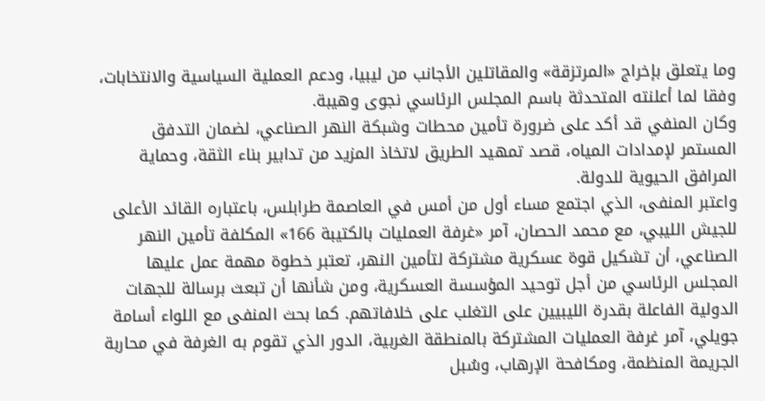وما يتعلق بإخراج «المرتزقة» والمقاتلين الأجانب من ليبيا، ودعم العملية السياسية والانتخابات، وفقا لما أعلنته المتحدثة باسم المجلس الرئاسي نجوى وهيبة.
وكان المنفي قد أكد على ضرورة تأمين محطات وشبكة النهر الصناعي، لضمان التدفق المستمر لإمدادات المياه، قصد تمهيد الطريق لاتخاذ المزيد من تدابير بناء الثقة، وحماية المرافق الحيوية للدولة.
واعتبر المنفى، الذي اجتمع مساء أول من أمس في العاصمة طرابلس، باعتباره القائد الأعلى للجيش الليبي، مع محمد الحصان، آمر «غرفة العمليات بالكتيبة 166» المكلفة تأمين النهر الصناعي، أن تشكيل قوة عسكرية مشتركة لتأمين النهر، تعتبر خطوة مهمة عمل عليها المجلس الرئاسي من أجل توحيد المؤسسة العسكرية، ومن شأنها أن تبعث برسالة للجهات الدولية الفاعلة بقدرة الليبيين على التغلب على خلافاتهم. كما بحث المنفى مع اللواء أسامة جويلي، آمر غرفة العمليات المشتركة بالمنطقة الغربية، الدور الذي تقوم به الغرفة في محاربة الجريمة المنظمة، ومكافحة الإرهاب، وسُبل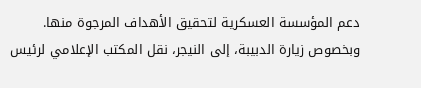دعم المؤسسة العسكرية لتحقيق الأهداف المرجوة منها.
وبخصوص زيارة الدبيبة، إلى النيجر، نقل المكتب الإعلامي لرئيس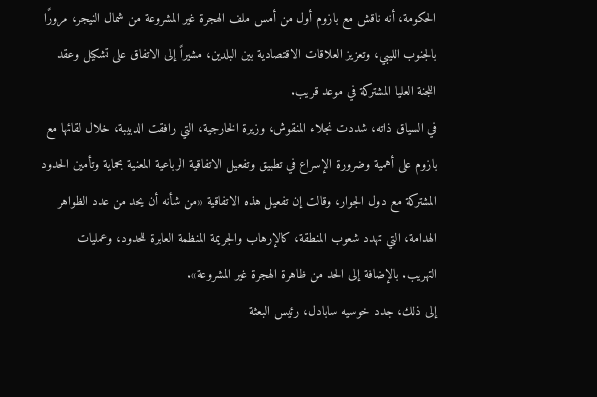الحكومة، أنه ناقش مع بازوم أول من أمس ملف الهجرة غير المشروعة من شمال النيجر، مرورًا بالجنوب الليبي، وتعزيز العلاقات الاقتصادية بين البلدين، مشيراً إلى الاتفاق على تشكيل وعقد اللجنة العليا المشتركة في موعد قريب.
في السياق ذاته، شددت نجلاء المنقوش، وزيرة الخارجية، التي رافقت الدبيبة، خلال لقائها مع بازوم على أهمية وضرورة الإسراع في تطبيق وتفعيل الاتفاقية الرباعية المعنية بحماية وتأمين الحدود المشتركة مع دول الجوار، وقالت إن تفعيل هذه الاتفاقية «من شأنه أن يحد من عدد الظواهر الهدامة، التي تهدد شعوب المنطقة، كالإرهاب والجريمة المنظمة العابرة للحدود، وعمليات التهريب. بالإضافة إلى الحد من ظاهرة الهجرة غير المشروعة».
إلى ذلك، جدد خوسيه سابادل، رئيس البعثة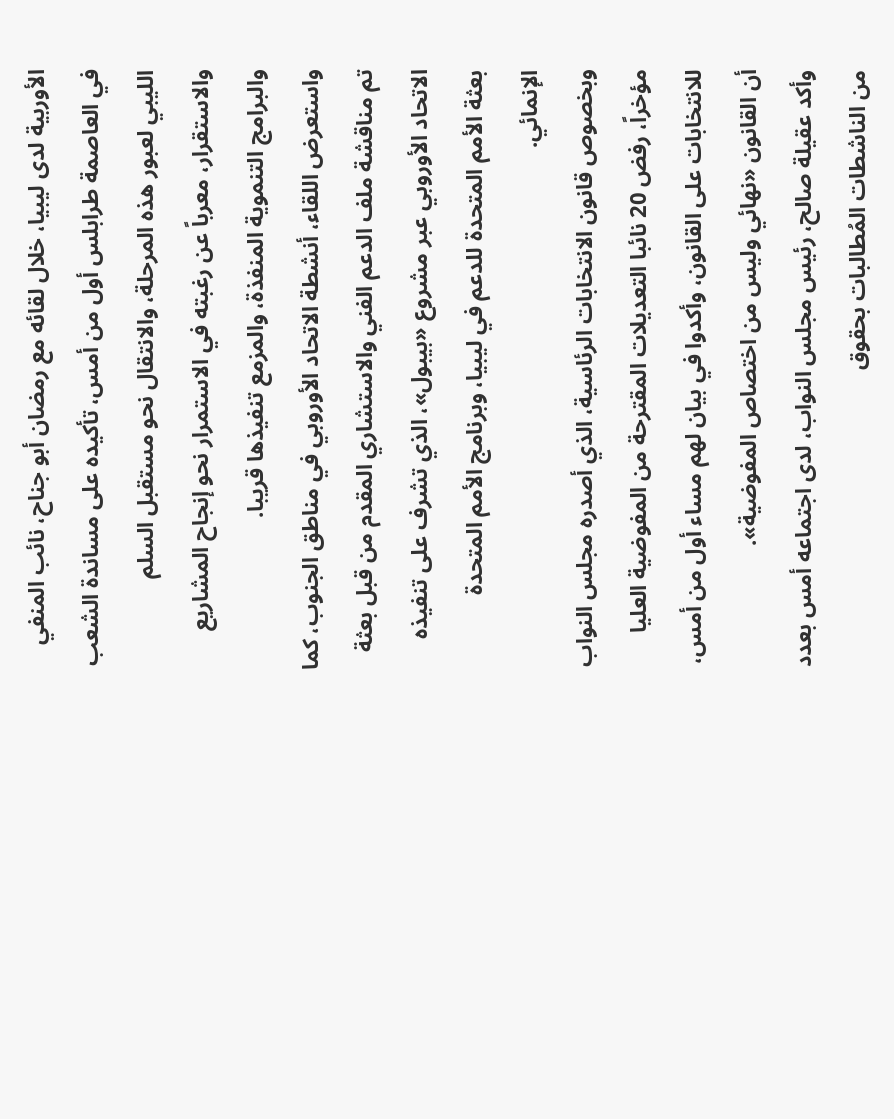الأوربية لدى ليبيا، خلال لقائه مع رمضان أبو جناح، نائب المنفي في العاصمة طرابلس أول من أمس، تأكيده على مساندة الشعب الليبي لعبور هذه المرحلة، والانتقال نحو مستقبل السلم والاستقرار، معرباً عن رغبته في الاستمرار نحو إنجاح المشاريع والبرامج التنموية المنفذة، والمزمع تنفيذها قريبا.
واستعرض اللقاء، أنشطة الاتحاد الأوروبي في مناطق الجنوب، كما تم مناقشة ملف الدعم الفني والاستشاري المقدم من قبل بعثة الاتحاد الأوروبي عبر مشروع «بيبول»، الذي تشرف على تنفيذه بعثة الأمم المتحدة للدعم في ليبيا، وبرنامج الأمم المتحدة الإنمائي.
وبخصوص قانون الانتخابات الرئاسية، الذي أصدره مجلس النواب مؤخراً، رفض 20 نائبا التعديلات المقترحة من المفوضية العليا للانتخابات على القانون، وأكدوا في بيان لهم مساء أول من أمس، أن القانون «نهائي وليس من اختصاص المفوضية».
وأكد عقيلة صالح، رئيس مجلس النواب، لدى اجتماعه أمس بعدد من الناشطات المُطالبات بحقوق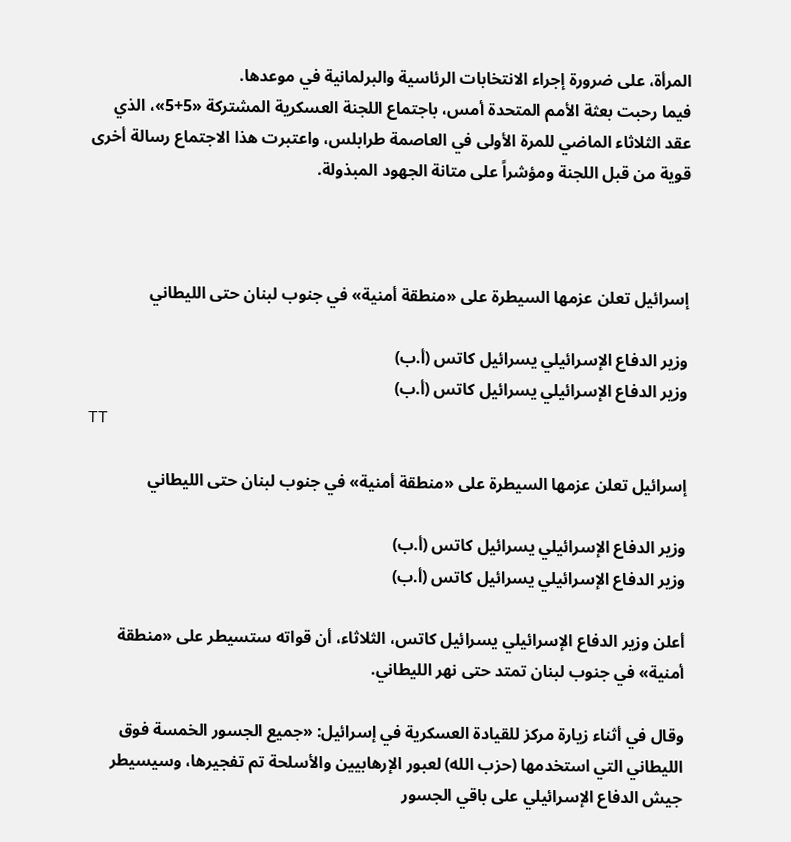المرأة، على ضرورة إجراء الانتخابات الرئاسية والبرلمانية في موعدها.
فيما رحبت بعثة الأمم المتحدة أمس، باجتماع اللجنة العسكرية المشتركة «5+5»، الذي عقد الثلاثاء الماضي للمرة الأولى في العاصمة طرابلس، واعتبرت هذا الاجتماع رسالة أخرى قوية من قبل اللجنة ومؤشراً على متانة الجهود المبذولة.



إسرائيل تعلن عزمها السيطرة على «منطقة أمنية» في جنوب لبنان حتى الليطاني

وزير الدفاع الإسرائيلي يسرائيل كاتس (أ.ب)
وزير الدفاع الإسرائيلي يسرائيل كاتس (أ.ب)
TT

إسرائيل تعلن عزمها السيطرة على «منطقة أمنية» في جنوب لبنان حتى الليطاني

وزير الدفاع الإسرائيلي يسرائيل كاتس (أ.ب)
وزير الدفاع الإسرائيلي يسرائيل كاتس (أ.ب)

أعلن وزير الدفاع الإسرائيلي يسرائيل كاتس، الثلاثاء، أن قواته ستسيطر على «منطقة أمنية» في جنوب لبنان تمتد حتى نهر الليطاني.

وقال في أثناء زيارة مركز للقيادة العسكرية في إسرائيل: «جميع الجسور الخمسة فوق الليطاني التي استخدمها (حزب الله) لعبور الإرهابيين والأسلحة تم تفجيرها، وسيسيطر جيش الدفاع الإسرائيلي على باقي الجسور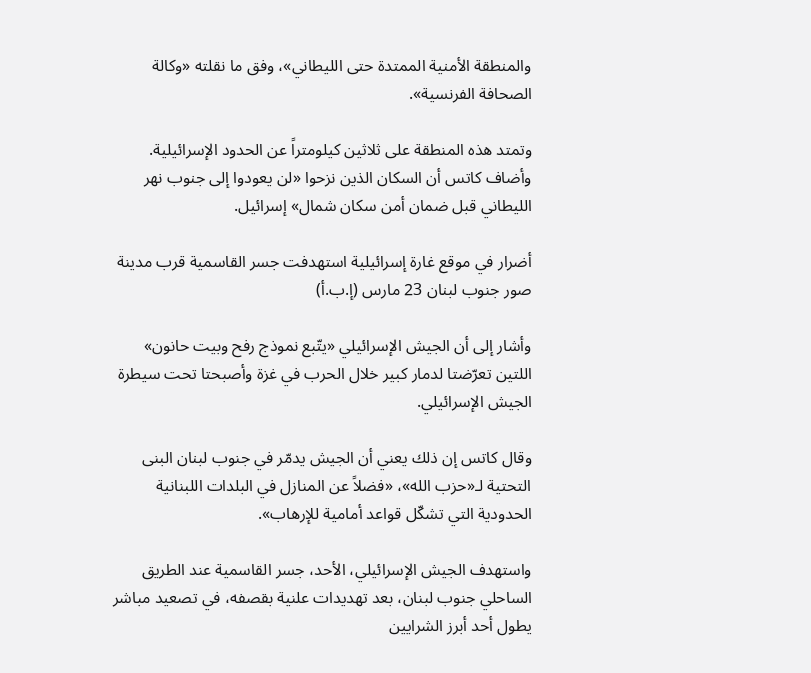والمنطقة الأمنية الممتدة حتى الليطاني»، وفق ما نقلته «وكالة الصحافة الفرنسية».

وتمتد هذه المنطقة على ثلاثين كيلومتراً عن الحدود الإسرائيلية. وأضاف كاتس أن السكان الذين نزحوا «لن يعودوا إلى جنوب نهر الليطاني قبل ضمان أمن سكان شمال» إسرائيل.

أضرار في موقع غارة إسرائيلية استهدفت جسر القاسمية قرب مدينة صور جنوب لبنان 23 مارس (إ.ب.أ)

وأشار إلى أن الجيش الإسرائيلي «يتّبع نموذج رفح وبيت حانون» اللتين تعرّضتا لدمار كبير خلال الحرب في غزة وأصبحتا تحت سيطرة الجيش الإسرائيلي.

وقال كاتس إن ذلك يعني أن الجيش يدمّر في جنوب لبنان البنى التحتية لـ«حزب الله»، «فضلاً عن المنازل في البلدات اللبنانية الحدودية التي تشكّل قواعد أمامية للإرهاب».

واستهدف الجيش الإسرائيلي، الأحد، جسر القاسمية عند الطريق الساحلي جنوب لبنان، بعد تهديدات علنية بقصفه، في تصعيد مباشر يطول أحد أبرز الشرايين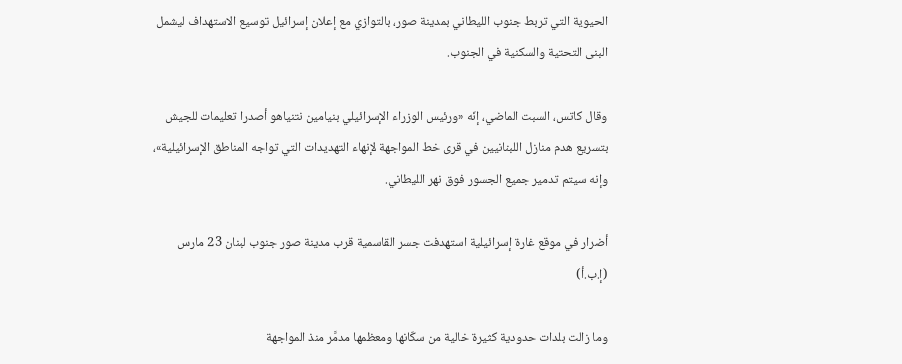الحيوية التي تربط جنوب الليطاني بمدينة صور، بالتوازي مع إعلان إسرائيل توسيع الاستهداف ليشمل البنى التحتية والسكنية في الجنوب.

وقال كاتس، السبت الماضي، إنّه «ورئيس الوزراء الإسرائيلي بنيامين نتنياهو أصدرا تعليمات للجيش بتسريع هدم منازل اللبنانيين في قرى خط المواجهة لإنهاء التهديدات التي تواجه المناطق الإسرائيلية»، وإنه سيتم تدمير جميع الجسور فوق نهر الليطاني.

أضرار في موقع غارة إسرائيلية استهدفت جسر القاسمية قرب مدينة صور جنوب لبنان 23 مارس (إ.ب.أ)

وما زالت بلدات حدودية كثيرة خالية من سكّانها ومعظمها مدمَّر منذ المواجهة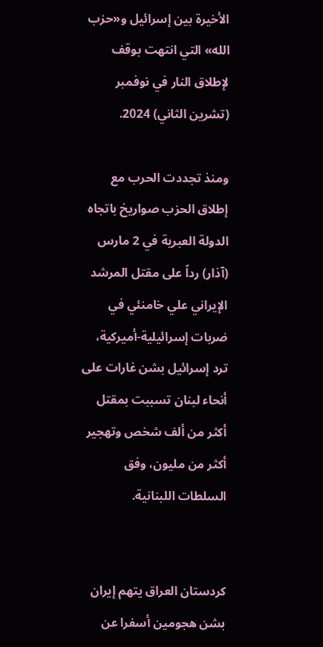الأخيرة بين إسرائيل و«حزب الله» التي انتهت بوقف لإطلاق النار في نوفمبر (تشرين الثاني) 2024.

ومنذ تجددت الحرب مع إطلاق الحزب صواريخ باتجاه الدولة العبرية في 2 مارس (آذار) رداً على مقتل المرشد الإيراني علي خامنئي في ضربات إسرائيلية-أميركية، ترد إسرائيل بشن غارات على أنحاء لبنان تسببت بمقتل أكثر من ألف شخص وتهجير أكثر من مليون، وفق السلطات اللبنانية.


كردستان العراق يتهم إيران بشن هجومين أسفرا عن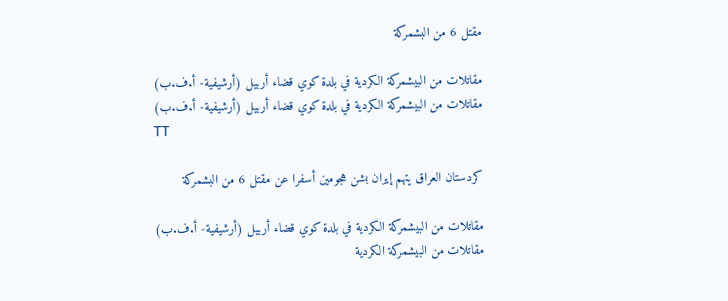مقتل 6 من البشمركة

مقاتلات من البيشمركة الكردية في بلدة كوي قضاء أربيل (أرشيفية- أ.ف.ب)
مقاتلات من البيشمركة الكردية في بلدة كوي قضاء أربيل (أرشيفية- أ.ف.ب)
TT

كردستان العراق يتهم إيران بشن هجومين أسفرا عن مقتل 6 من البشمركة

مقاتلات من البيشمركة الكردية في بلدة كوي قضاء أربيل (أرشيفية- أ.ف.ب)
مقاتلات من البيشمركة الكردية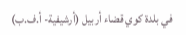في بلدة كوي قضاء أربيل (أرشيفية- أ.ف.ب)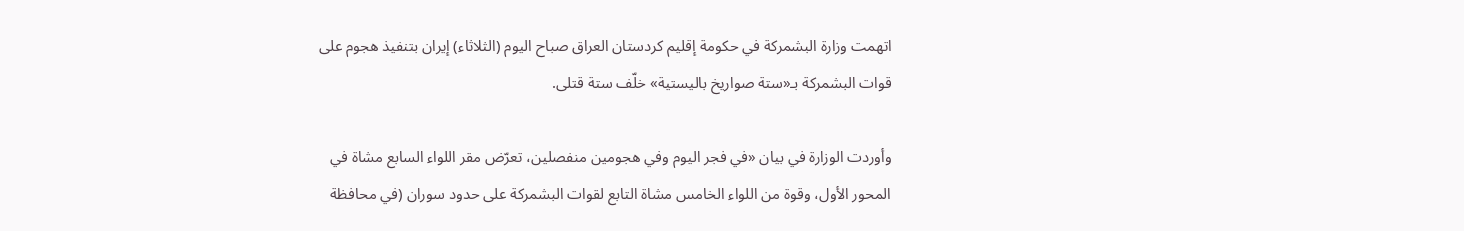اتهمت وزارة البشمركة في حكومة إقليم كردستان العراق صباح اليوم (الثلاثاء) إيران بتنفيذ هجوم على قوات البشمركة بـ«ستة صواريخ باليستية» خلّف ستة قتلى.

وأوردت الوزارة في بيان «في فجر اليوم وفي هجومين منفصلين، تعرّض مقر اللواء السابع مشاة في المحور الأول، وقوة من اللواء الخامس مشاة التابع لقوات البشمركة على حدود سوران (في محافظة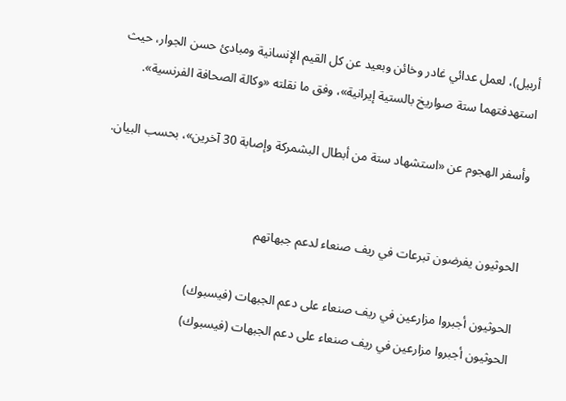أربيل)، لعمل عدائي غادر وخائن وبعيد عن كل القيم الإنسانية ومبادئ حسن الجوار، حيث استهدفتهما ستة صواريخ بالستية إيرانية»، وفق ما نقلته «وكالة الصحافة الفرنسية».

وأسفر الهجوم عن «استشهاد ستة من أبطال البشمركة وإصابة 30 آخرين»، بحسب البيان.


الحوثيون يفرضون تبرعات في ريف صنعاء لدعم جبهاتهم

الحوثيون أجبروا مزارعين في ريف صنعاء على دعم الجبهات (فيسبوك)
الحوثيون أجبروا مزارعين في ريف صنعاء على دعم الجبهات (فيسبوك)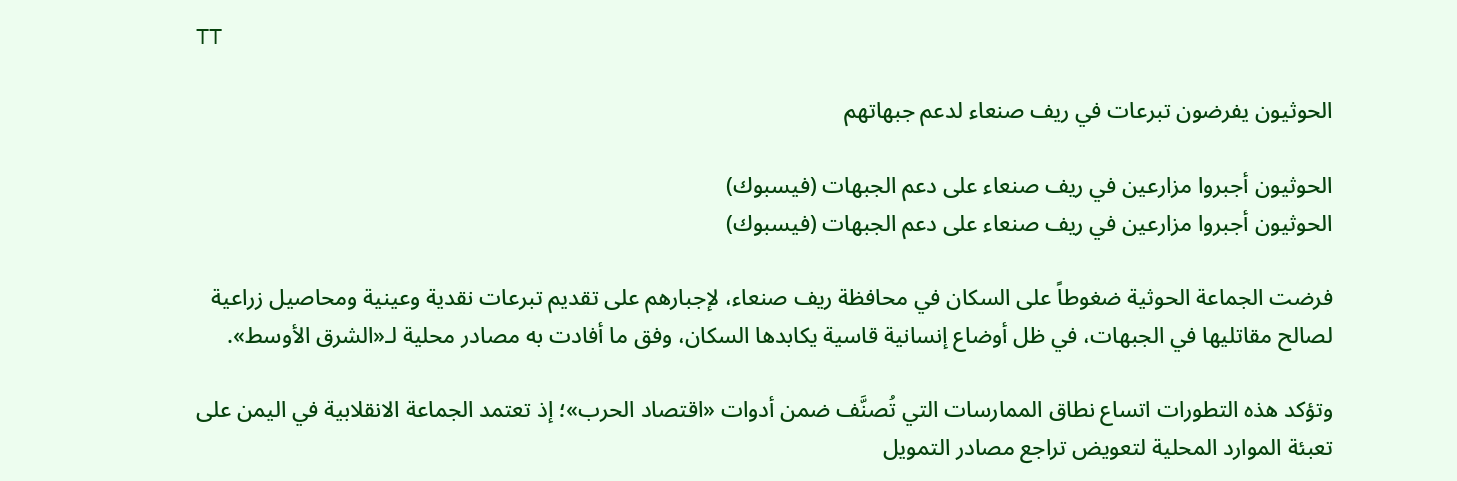TT

الحوثيون يفرضون تبرعات في ريف صنعاء لدعم جبهاتهم

الحوثيون أجبروا مزارعين في ريف صنعاء على دعم الجبهات (فيسبوك)
الحوثيون أجبروا مزارعين في ريف صنعاء على دعم الجبهات (فيسبوك)

فرضت الجماعة الحوثية ضغوطاً على السكان في محافظة ريف صنعاء، لإجبارهم على تقديم تبرعات نقدية وعينية ومحاصيل زراعية لصالح مقاتليها في الجبهات، في ظل أوضاع إنسانية قاسية يكابدها السكان، وفق ما أفادت به مصادر محلية لـ«الشرق الأوسط».

وتؤكد هذه التطورات اتساع نطاق الممارسات التي تُصنَّف ضمن أدوات «اقتصاد الحرب»؛ إذ تعتمد الجماعة الانقلابية في اليمن على تعبئة الموارد المحلية لتعويض تراجع مصادر التمويل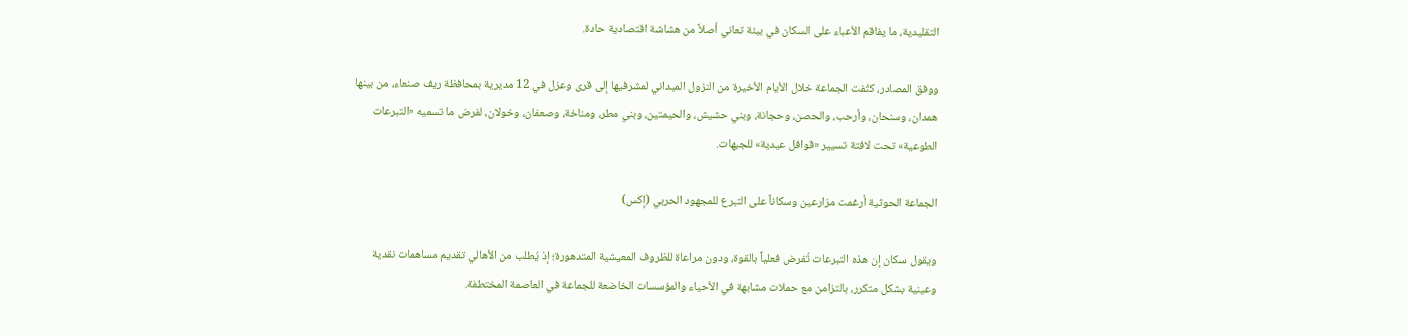التقليدية، ما يفاقم الأعباء على السكان في بيئة تعاني أصلاً من هشاشة اقتصادية حادة.

ووفق المصادر، كثّفت الجماعة خلال الأيام الأخيرة من النزول الميداني لمشرفيها إلى قرى وعزل في 12 مديرية بمحافظة ريف صنعاء، من بينها همدان، وسنحان، وأرحب، والحصن، وحجانة، وبني حشيش، والحيمتين، وبني مطر، ومناخة، وصعفان، وخولان، لفرض ما تسميه «التبرعات الطوعية» تحت لافتة تسيير «قوافل عيدية» للجبهات.

الجماعة الحوثية أرغمت مزارعين وسكاناً على التبرع للمجهود الحربي (إكس)

ويقول سكان إن هذه التبرعات تُفرض فعلياً بالقوة، ودون مراعاة للظروف المعيشية المتدهورة؛ إذ يُطلب من الأهالي تقديم مساهمات نقدية وعينية بشكل متكرر، بالتزامن مع حملات مشابهة في الأحياء والمؤسسات الخاضعة للجماعة في العاصمة المختطفة.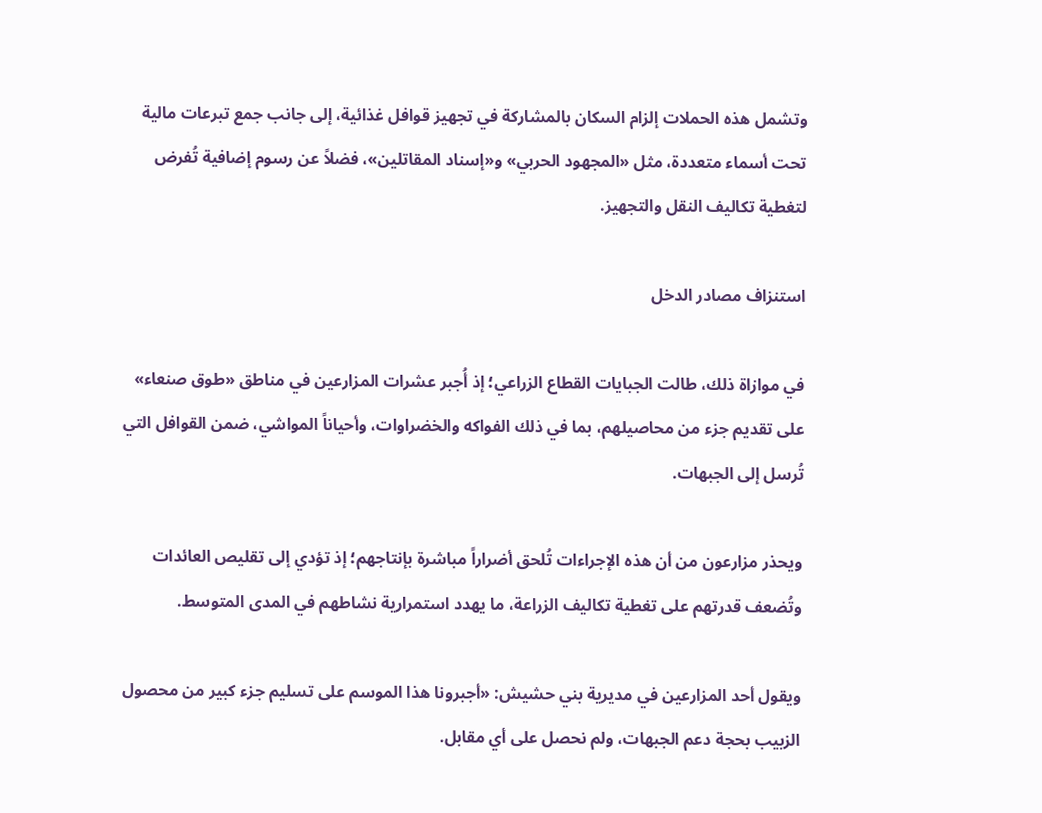وتشمل هذه الحملات إلزام السكان بالمشاركة في تجهيز قوافل غذائية، إلى جانب جمع تبرعات مالية تحت أسماء متعددة، مثل «المجهود الحربي» و«إسناد المقاتلين»، فضلاً عن رسوم إضافية تُفرض لتغطية تكاليف النقل والتجهيز.

استنزاف مصادر الدخل

في موازاة ذلك، طالت الجبايات القطاع الزراعي؛ إذ أُجبر عشرات المزارعين في مناطق «طوق صنعاء» على تقديم جزء من محاصيلهم، بما في ذلك الفواكه والخضراوات، وأحياناً المواشي، ضمن القوافل التي تُرسل إلى الجبهات.

ويحذر مزارعون من أن هذه الإجراءات تُلحق أضراراً مباشرة بإنتاجهم؛ إذ تؤدي إلى تقليص العائدات وتُضعف قدرتهم على تغطية تكاليف الزراعة، ما يهدد استمرارية نشاطهم في المدى المتوسط.

ويقول أحد المزارعين في مديرية بني حشيش: «أجبرونا هذا الموسم على تسليم جزء كبير من محصول الزبيب بحجة دعم الجبهات، ولم نحصل على أي مقابل.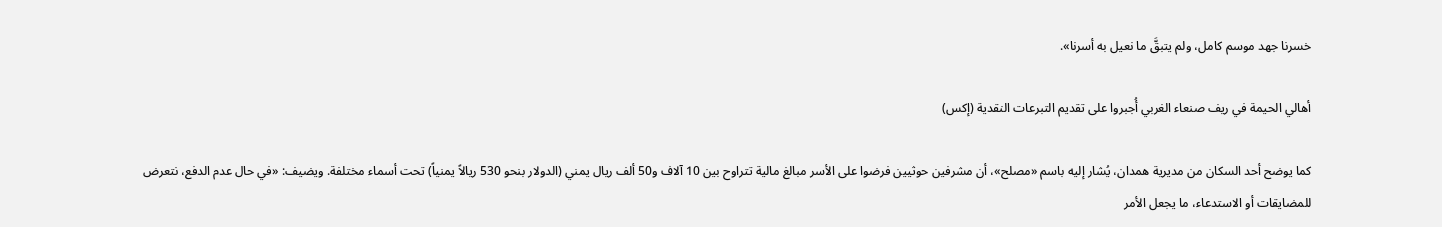خسرنا جهد موسم كامل، ولم يتبقَّ ما نعيل به أسرنا».

أهالي الحيمة في ريف صنعاء الغربي أُجبروا على تقديم التبرعات النقدية (إكس)

كما يوضح أحد السكان من مديرية همدان، يُشار إليه باسم «مصلح»، أن مشرفين حوثيين فرضوا على الأسر مبالغ مالية تتراوح بين 10 آلاف و50 ألف ريال يمني (الدولار بنحو 530 ريالاً يمنياً) تحت أسماء مختلفة. ويضيف: «في حال عدم الدفع، نتعرض للمضايقات أو الاستدعاء، ما يجعل الأمر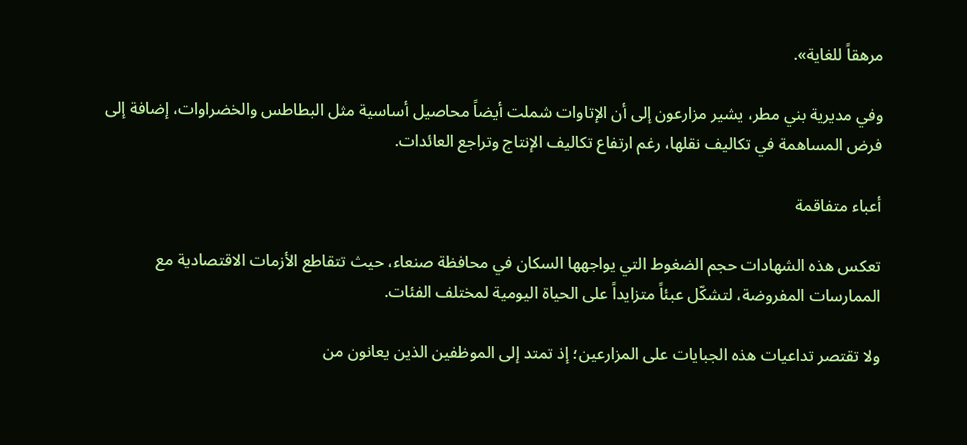مرهقاً للغاية».

وفي مديرية بني مطر، يشير مزارعون إلى أن الإتاوات شملت أيضاً محاصيل أساسية مثل البطاطس والخضراوات، إضافة إلى فرض المساهمة في تكاليف نقلها، رغم ارتفاع تكاليف الإنتاج وتراجع العائدات.

أعباء متفاقمة

تعكس هذه الشهادات حجم الضغوط التي يواجهها السكان في محافظة صنعاء، حيث تتقاطع الأزمات الاقتصادية مع الممارسات المفروضة، لتشكّل عبئاً متزايداً على الحياة اليومية لمختلف الفئات.

ولا تقتصر تداعيات هذه الجبايات على المزارعين؛ إذ تمتد إلى الموظفين الذين يعانون من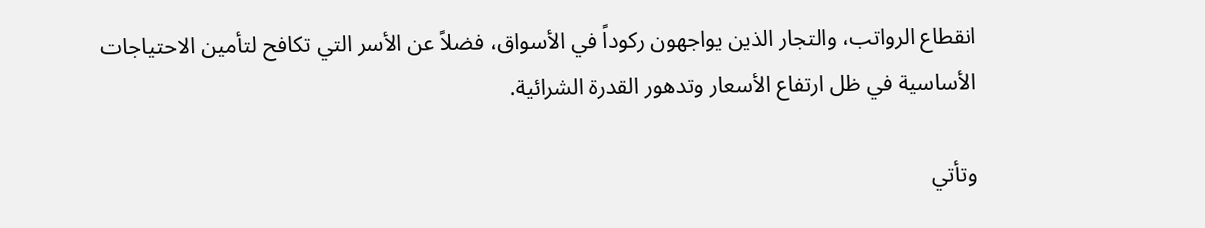انقطاع الرواتب، والتجار الذين يواجهون ركوداً في الأسواق، فضلاً عن الأسر التي تكافح لتأمين الاحتياجات الأساسية في ظل ارتفاع الأسعار وتدهور القدرة الشرائية.

وتأتي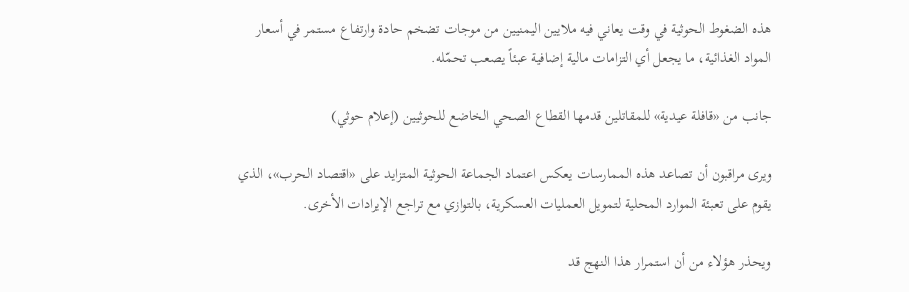هذه الضغوط الحوثية في وقت يعاني فيه ملايين اليمنيين من موجات تضخم حادة وارتفاع مستمر في أسعار المواد الغذائية، ما يجعل أي التزامات مالية إضافية عبئاً يصعب تحمّله.

جانب من «قافلة عيدية» للمقاتلين قدمها القطاع الصحي الخاضع للحوثيين (إعلام حوثي)

ويرى مراقبون أن تصاعد هذه الممارسات يعكس اعتماد الجماعة الحوثية المتزايد على «اقتصاد الحرب»، الذي يقوم على تعبئة الموارد المحلية لتمويل العمليات العسكرية، بالتوازي مع تراجع الإيرادات الأخرى.

ويحذر هؤلاء من أن استمرار هذا النهج قد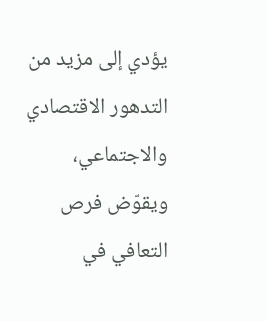يؤدي إلى مزيد من التدهور الاقتصادي والاجتماعي، ويقوّض فرص التعافي في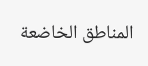المناطق الخاضعة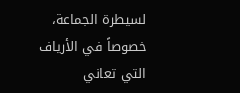لسيطرة الجماعة، خصوصاً في الأرياف التي تعاني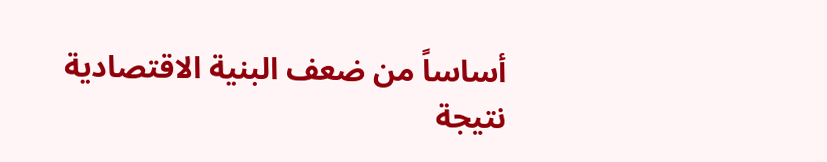أساساً من ضعف البنية الاقتصادية نتيجة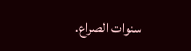سنوات الصراع.